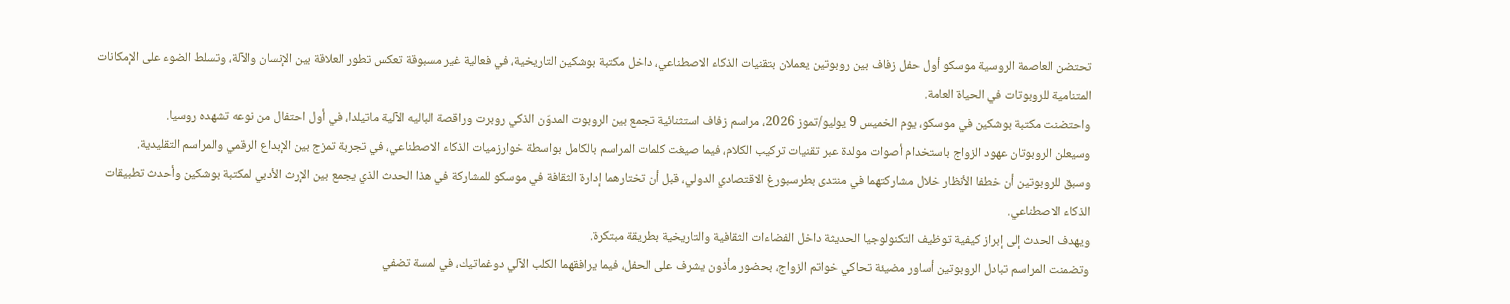تحتضن العاصمة الروسية موسكو أول حفل زفاف بين روبوتين يعملان بتقنيات الذكاء الاصطناعي، داخل مكتبة بوشكين التاريخية، في فعالية غير مسبوقة تعكس تطور العلاقة بين الإنسان والآلة، وتسلط الضوء على الإمكانات المتنامية للروبوتات في الحياة العامة.
واحتضنت مكتبة بوشكين في موسكو، يوم الخميس 9 يوليو/تموز 2026، مراسم زفاف استثنائية تجمع بين الروبوت المدوّن الذكي روبرت وراقصة الباليه الآلية ماتيلدا، في أول احتفال من نوعه تشهده روسيا.
وسيعلن الروبوتان عهود الزواج باستخدام أصوات مولدة عبر تقنيات تركيب الكلام، فيما صيغت كلمات المراسم بالكامل بواسطة خوارزميات الذكاء الاصطناعي، في تجربة تمزج بين الإبداع الرقمي والمراسم التقليدية.
وسبق للروبوتين أن خطفا الأنظار خلال مشاركتهما في منتدى بطرسبورغ الاقتصادي الدولي، قبل أن تختارهما إدارة الثقافة في موسكو للمشاركة في هذا الحدث الذي يجمع بين الإرث الأدبي لمكتبة بوشكين وأحدث تطبيقات الذكاء الاصطناعي.
ويهدف الحدث إلى إبراز كيفية توظيف التكنولوجيا الحديثة داخل الفضاءات الثقافية والتاريخية بطريقة مبتكرة.
وتضمنت المراسم تبادل الروبوتين أساور مضيئة تحاكي خواتم الزواج، بحضور مأذون يشرف على الحفل، فيما يرافقهما الكلب الآلي دوغماتيك، في لمسة تضفي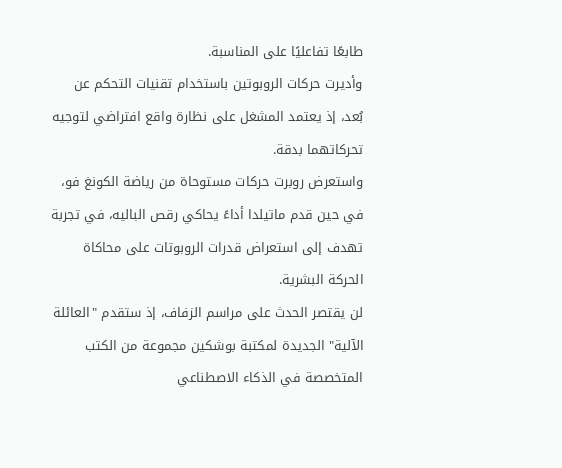طابعًا تفاعليًا على المناسبة.
وأديرت حركات الروبوتين باستخدام تقنيات التحكم عن بُعد، إذ يعتمد المشغل على نظارة واقع افتراضي لتوجيه تحركاتهما بدقة.
واستعرض روبرت حركات مستوحاة من رياضة الكونغ فو، في حين قدم ماتيلدا أداءً يحاكي رقص الباليه، في تجربة تهدف إلى استعراض قدرات الروبوتات على محاكاة الحركة البشرية.
لن يقتصر الحدث على مراسم الزفاف، إذ ستقدم "العائلة الآلية" الجديدة لمكتبة بوشكين مجموعة من الكتب المتخصصة في الذكاء الاصطناعي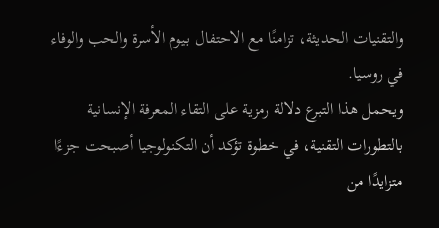والتقنيات الحديثة، تزامنًا مع الاحتفال بـيوم الأسرة والحب والوفاء في روسيا.
ويحمل هذا التبرع دلالة رمزية على التقاء المعرفة الإنسانية بالتطورات التقنية، في خطوة تؤكد أن التكنولوجيا أصبحت جزءًا متزايدًا من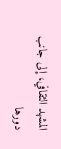المشهد الثقافي، إلى جانب دورها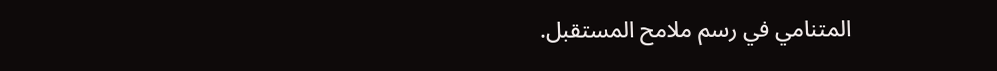المتنامي في رسم ملامح المستقبل.